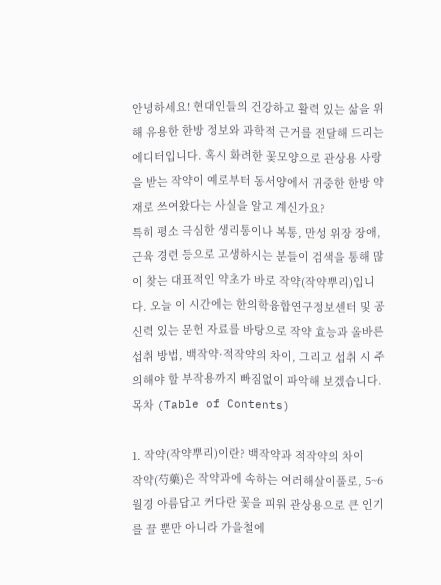안녕하세요! 현대인들의 건강하고 활력 있는 삶을 위해 유용한 한방 정보와 과학적 근거를 전달해 드리는 에디터입니다. 혹시 화려한 꽃모양으로 관상용 사랑을 받는 작약이 예로부터 동서양에서 귀중한 한방 약재로 쓰여왔다는 사실을 알고 계신가요?
특히 평소 극심한 생리통이나 복통, 만성 위장 장애, 근육 경련 등으로 고생하시는 분들이 검색을 통해 많이 찾는 대표적인 약초가 바로 작약(작약뿌리)입니다. 오늘 이 시간에는 한의학융합연구정보센터 및 공신력 있는 문헌 자료를 바탕으로 작약 효능과 올바른 섭취 방법, 백작약·적작약의 차이, 그리고 섭취 시 주의해야 할 부작용까지 빠짐없이 파악해 보겠습니다.
목차 (Table of Contents)

1. 작약(작약뿌리)이란? 백작약과 적작약의 차이
작약(芍藥)은 작약과에 속하는 여러해살이풀로, 5~6월경 아름답고 커다란 꽃을 피워 관상용으로 큰 인기를 끌 뿐만 아니라 가을철에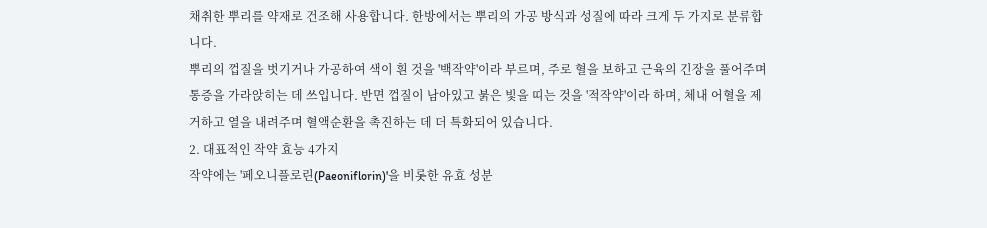채취한 뿌리를 약재로 건조해 사용합니다. 한방에서는 뿌리의 가공 방식과 성질에 따라 크게 두 가지로 분류합니다.
뿌리의 껍질을 벗기거나 가공하여 색이 흰 것을 '백작약'이라 부르며, 주로 혈을 보하고 근육의 긴장을 풀어주며 통증을 가라앉히는 데 쓰입니다. 반면 껍질이 남아있고 붉은 빛을 띠는 것을 '적작약'이라 하며, 체내 어혈을 제거하고 열을 내려주며 혈액순환을 촉진하는 데 더 특화되어 있습니다.
2. 대표적인 작약 효능 4가지
작약에는 '페오니플로린(Paeoniflorin)'을 비롯한 유효 성분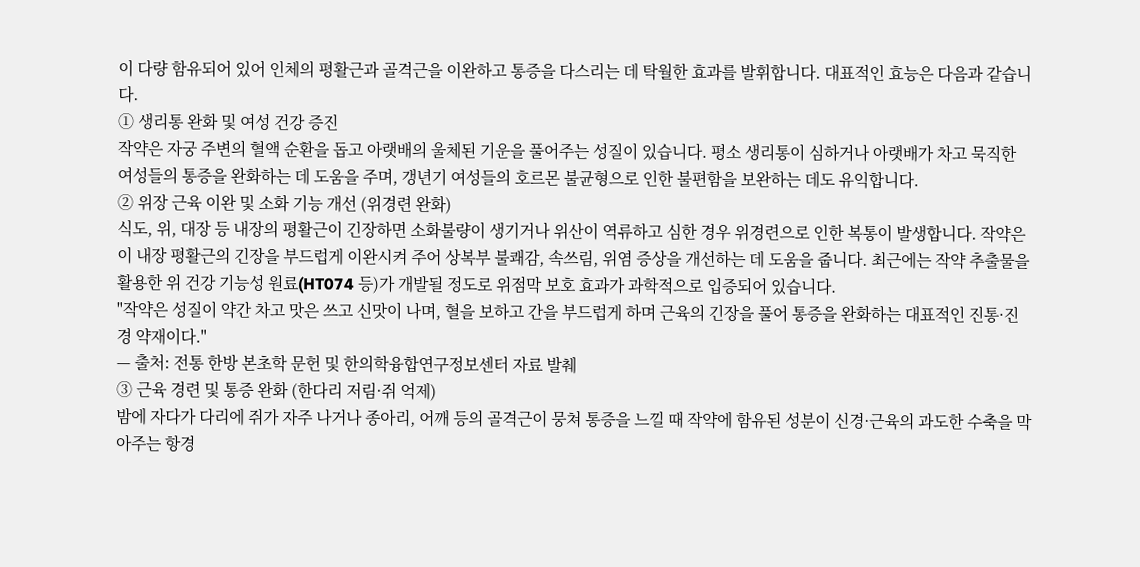이 다량 함유되어 있어 인체의 평활근과 골격근을 이완하고 통증을 다스리는 데 탁월한 효과를 발휘합니다. 대표적인 효능은 다음과 같습니다.
① 생리통 완화 및 여성 건강 증진
작약은 자궁 주변의 혈액 순환을 돕고 아랫배의 울체된 기운을 풀어주는 성질이 있습니다. 평소 생리통이 심하거나 아랫배가 차고 묵직한 여성들의 통증을 완화하는 데 도움을 주며, 갱년기 여성들의 호르몬 불균형으로 인한 불편함을 보완하는 데도 유익합니다.
② 위장 근육 이완 및 소화 기능 개선 (위경련 완화)
식도, 위, 대장 등 내장의 평활근이 긴장하면 소화불량이 생기거나 위산이 역류하고 심한 경우 위경련으로 인한 복통이 발생합니다. 작약은 이 내장 평활근의 긴장을 부드럽게 이완시켜 주어 상복부 불쾌감, 속쓰림, 위염 증상을 개선하는 데 도움을 줍니다. 최근에는 작약 추출물을 활용한 위 건강 기능성 원료(HT074 등)가 개발될 정도로 위점막 보호 효과가 과학적으로 입증되어 있습니다.
"작약은 성질이 약간 차고 맛은 쓰고 신맛이 나며, 혈을 보하고 간을 부드럽게 하며 근육의 긴장을 풀어 통증을 완화하는 대표적인 진통·진경 약재이다."
— 출처: 전통 한방 본초학 문헌 및 한의학융합연구정보센터 자료 발췌
③ 근육 경련 및 통증 완화 (한다리 저림·쥐 억제)
밤에 자다가 다리에 쥐가 자주 나거나 종아리, 어깨 등의 골격근이 뭉쳐 통증을 느낄 때 작약에 함유된 성분이 신경·근육의 과도한 수축을 막아주는 항경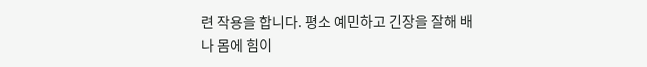련 작용을 합니다. 평소 예민하고 긴장을 잘해 배나 몸에 힘이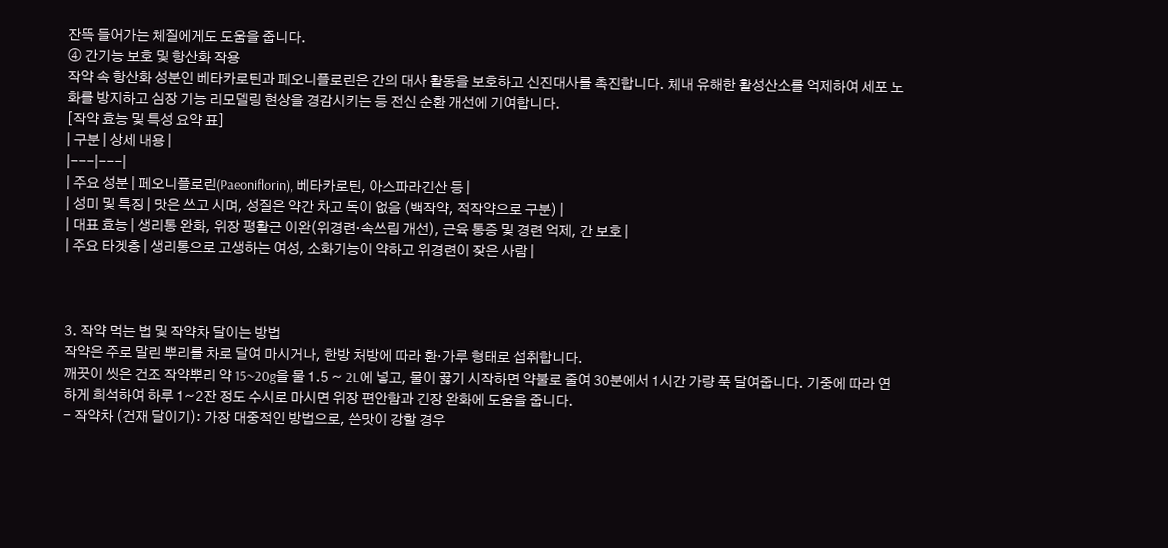잔뜩 들어가는 체질에게도 도움을 줍니다.
④ 간기능 보호 및 항산화 작용
작약 속 항산화 성분인 베타카로틴과 페오니플로린은 간의 대사 활동을 보호하고 신진대사를 촉진합니다. 체내 유해한 활성산소를 억제하여 세포 노화를 방지하고 심장 기능 리모델링 현상을 경감시키는 등 전신 순환 개선에 기여합니다.
[작약 효능 및 특성 요약 표]
| 구분 | 상세 내용 |
|---|---|
| 주요 성분 | 페오니플로린(Paeoniflorin), 베타카로틴, 아스파라긴산 등 |
| 성미 및 특징 | 맛은 쓰고 시며, 성질은 약간 차고 독이 없음 (백작약, 적작약으로 구분) |
| 대표 효능 | 생리통 완화, 위장 평활근 이완(위경련·속쓰림 개선), 근육 통증 및 경련 억제, 간 보호 |
| 주요 타겟층 | 생리통으로 고생하는 여성, 소화기능이 약하고 위경련이 잦은 사람 |



3. 작약 먹는 법 및 작약차 달이는 방법
작약은 주로 말린 뿌리를 차로 달여 마시거나, 한방 처방에 따라 환·가루 형태로 섭취합니다.
깨끗이 씻은 건조 작약뿌리 약 15~20g을 물 1.5 ~ 2L에 넣고, 물이 끓기 시작하면 약불로 줄여 30분에서 1시간 가량 푹 달여줍니다. 기중에 따라 연하게 희석하여 하루 1~2잔 정도 수시로 마시면 위장 편안함과 긴장 완화에 도움을 줍니다.
- 작약차 (건재 달이기): 가장 대중적인 방법으로, 쓴맛이 강할 경우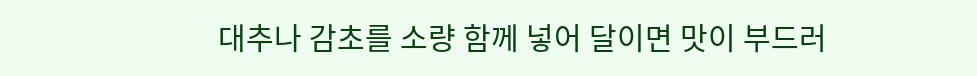대추나 감초를 소량 함께 넣어 달이면 맛이 부드러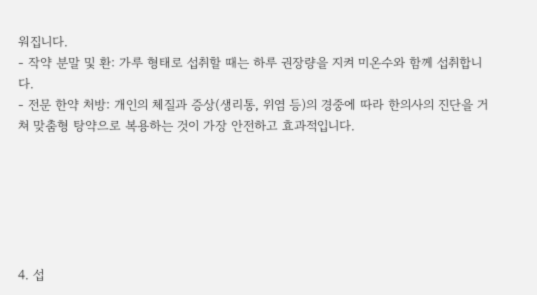워집니다.
- 작약 분말 및 환: 가루 형태로 섭취할 때는 하루 권장량을 지켜 미온수와 함께 섭취합니다.
- 전문 한약 처방: 개인의 체질과 증상(생리통, 위염 등)의 경중에 따라 한의사의 진단을 거쳐 맞춤형 탕약으로 복용하는 것이 가장 안전하고 효과적입니다.






4. 섭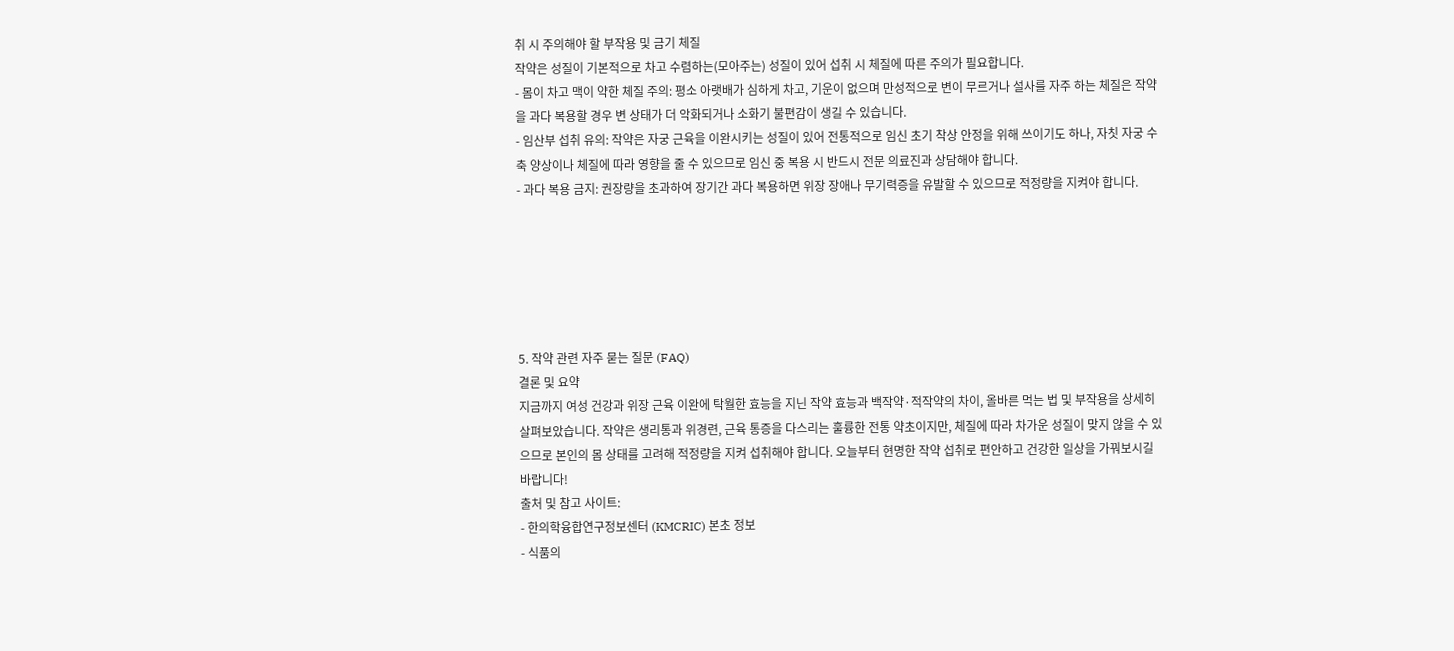취 시 주의해야 할 부작용 및 금기 체질
작약은 성질이 기본적으로 차고 수렴하는(모아주는) 성질이 있어 섭취 시 체질에 따른 주의가 필요합니다.
- 몸이 차고 맥이 약한 체질 주의: 평소 아랫배가 심하게 차고, 기운이 없으며 만성적으로 변이 무르거나 설사를 자주 하는 체질은 작약을 과다 복용할 경우 변 상태가 더 악화되거나 소화기 불편감이 생길 수 있습니다.
- 임산부 섭취 유의: 작약은 자궁 근육을 이완시키는 성질이 있어 전통적으로 임신 초기 착상 안정을 위해 쓰이기도 하나, 자칫 자궁 수축 양상이나 체질에 따라 영향을 줄 수 있으므로 임신 중 복용 시 반드시 전문 의료진과 상담해야 합니다.
- 과다 복용 금지: 권장량을 초과하여 장기간 과다 복용하면 위장 장애나 무기력증을 유발할 수 있으므로 적정량을 지켜야 합니다.






5. 작약 관련 자주 묻는 질문 (FAQ)
결론 및 요약
지금까지 여성 건강과 위장 근육 이완에 탁월한 효능을 지닌 작약 효능과 백작약·적작약의 차이, 올바른 먹는 법 및 부작용을 상세히 살펴보았습니다. 작약은 생리통과 위경련, 근육 통증을 다스리는 훌륭한 전통 약초이지만, 체질에 따라 차가운 성질이 맞지 않을 수 있으므로 본인의 몸 상태를 고려해 적정량을 지켜 섭취해야 합니다. 오늘부터 현명한 작약 섭취로 편안하고 건강한 일상을 가꿔보시길 바랍니다!
출처 및 참고 사이트:
- 한의학융합연구정보센터 (KMCRIC) 본초 정보
- 식품의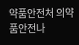약품안전처 의약품안전나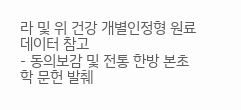라 및 위 건강 개별인정형 원료 데이터 참고
- 동의보감 및 전통 한방 본초학 문헌 발췌